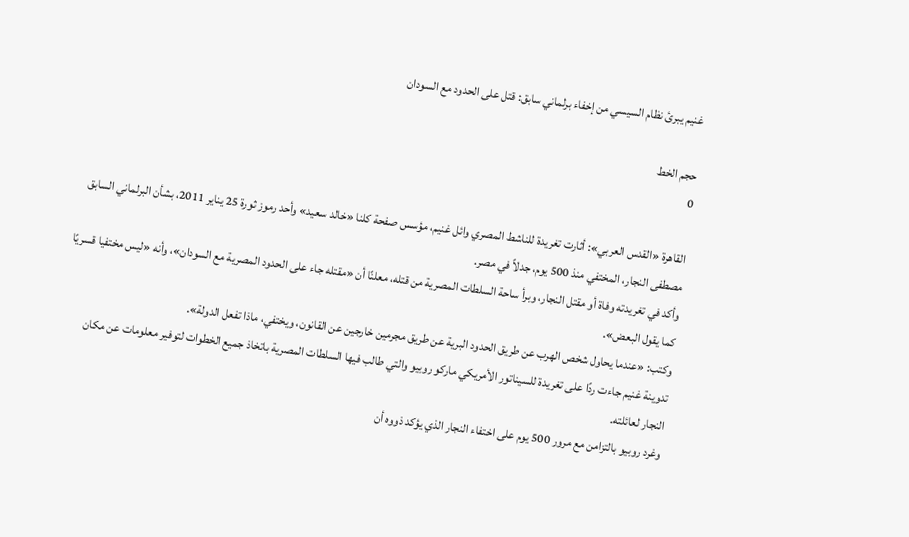غنيم يبرئ نظام السيسي من إخفاء برلماني سابق: قتل على الحدود مع السودان

حجم الخط
0

القاهرة «القدس العربي»: أثارت تغريدة للناشط المصري وائل غنيم، مؤسس صفحة كلنا «خالد سعيد» وأحد رموز ثورة 25 يناير 2011، بشأن البرلماني السابق مصطفى النجار، المختفي منذ 500 يوم، جدلاً في مصر.
وأكد في تغريدته وفاة أو مقتل النجار، وبرأ ساحة السلطات المصرية من قتله، معلنًا أن «مقتله جاء على الحدود المصرية مع السودان»، وأنه «ليس مختفيا قسريًا كما يقول البعض».
وكتب: «عندما يحاول شخص الهرب عن طريق الحدود البرية عن طريق مجرمين خارجين عن القانون، ويختفي، ماذا تفعل الدولة».
تدوينة غنيم جاءت ردًا على تغريدة للسيناتور الأمريكي ماركو روبيو والتي طالب فيها السلطات المصرية باتخاذ جميع الخطوات لتوفير معلومات عن مكان النجار لعائلته.
وغرد روبيو بالتزامن مع مرور 500 يوم على اختفاء النجار الذي يؤكد ذووه أن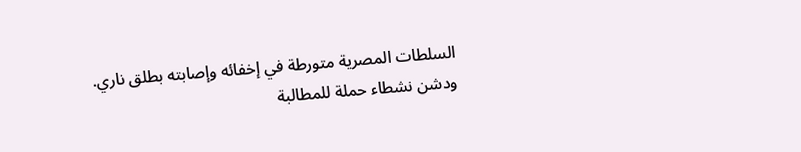السلطات المصرية متورطة في إخفائه وإصابته بطلق ناري.
ودشن نشطاء حملة للمطالبة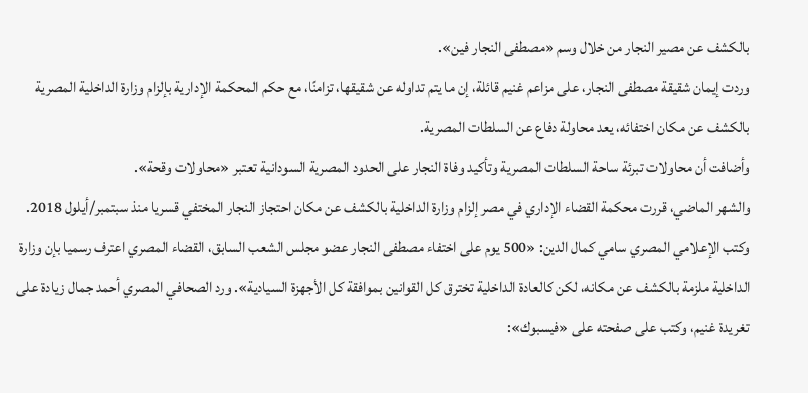بالكشف عن مصير النجار من خلال وسم «مصطفى النجار فين».
وردت إيمان شقيقة مصطفى النجار، على مزاعم غنيم قائلة، إن ما يتم تداوله عن شقيقها، تزامنًا، مع حكم المحكمة الإدارية بإلزام وزارة الداخلية المصرية بالكشف عن مكان اختفائه، يعد محاولة دفاع عن السلطات المصرية.
وأضافت أن محاولات تبرئة ساحة السلطات المصرية وتأكيد وفاة النجار على الحدود المصرية السودانية تعتبر «محاولات وقحة».
والشهر الماضي، قررت محكمة القضاء الإداري في مصر إلزام وزارة الداخلية بالكشف عن مكان احتجاز النجار المختفي قسريا منذ سبتمبر/أيلول 2018.
وكتب الإعلامي المصري سامي كمال الدين: «500 يوم على اختفاء مصطفى النجار عضو مجلس الشعب السابق، القضاء المصري اعترف رسميا بإن وزارة الداخلية ملزمة بالكشف عن مكانه، لكن كالعادة الداخلية تخترق كل القوانين بموافقة كل الأجهزة السيادية». ورد الصحافي المصري أحمد جمال زيادة على تغريدة غنيم، وكتب على صفحته على «فيسبوك»: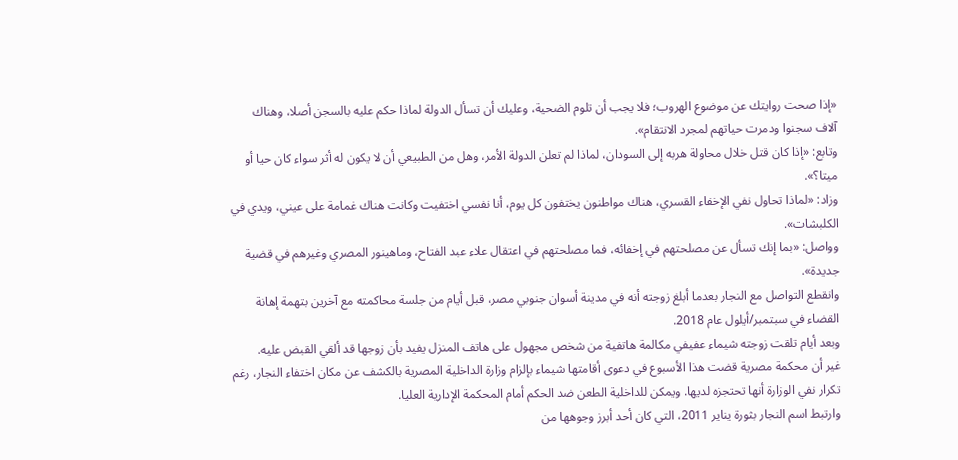«إذا صحت روايتك عن موضوع الهروب؛ فلا يجب أن تلوم الضحية، وعليك أن تسأل الدولة لماذا حكم عليه بالسجن أصلا، وهناك آلاف سجنوا ودمرت حياتهم لمجرد الانتقام».
وتابع: «إذا كان قتل خلال محاولة هربه إلى السودان، لماذا لم تعلن الدولة الأمر، وهل من الطبيعي أن لا يكون له أثر سواء كان حيا أو ميتا؟».
وزاد: «لماذا تحاول نفي الإخفاء القسري، هناك مواطنون يختفون كل يوم، أنا نفسي اختفيت وكانت هناك غمامة على عيني، ويدي في الكلبشات».
وواصل: «بما إنك تسأل عن مصلحتهم في إخفائه، فما مصلحتهم في اعتقال علاء عبد الفتاح، وماهينور المصري وغيرهم في قضية جديدة».
وانقطع التواصل مع النجار بعدما أبلغ زوجته أنه في مدينة أسوان جنوبي مصر، قبل أيام من جلسة محاكمته مع آخرين بتهمة إهانة القضاء في سبتمبر/أيلول عام 2018.
وبعد أيام تلقت زوجته شيماء عفيفي مكالمة هاتفية من شخص مجهول على هاتف المنزل يفيد بأن زوجها قد ألقي القبض عليه.
غير أن محكمة مصرية قضت هذا الأسبوع في دعوى أقامتها شيماء بإلزام وزارة الداخلية المصرية بالكشف عن مكان اختفاء النجار، رغم تكرار نفي الوزارة أنها تحتجزه لديها. ويمكن للداخلية الطعن ضد الحكم أمام المحكمة الإدارية العليا.
وارتبط اسم النجار بثورة يناير 2011، التي كان أحد أبرز وجوهها من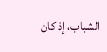الشباب، إذ كان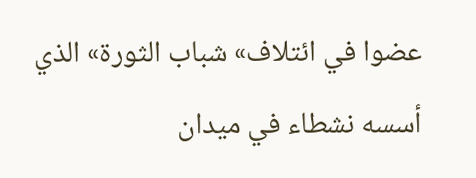عضوا في ائتلاف» شباب الثورة» الذي أسسه نشطاء في ميدان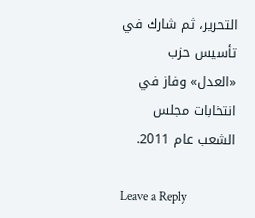التحرير، ثم شارك في تأسيس حزب «العدل» وفاز في انتخابات مجلس الشعب عام 2011.

Leave a Reply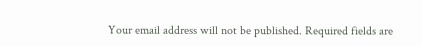Your email address will not be published. Required fields are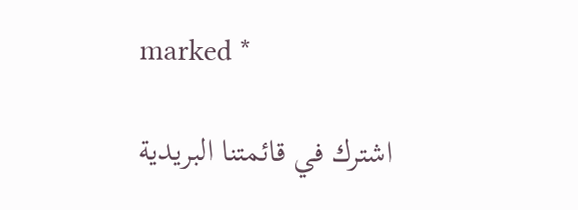marked *

اشترك في قائمتنا البريدية